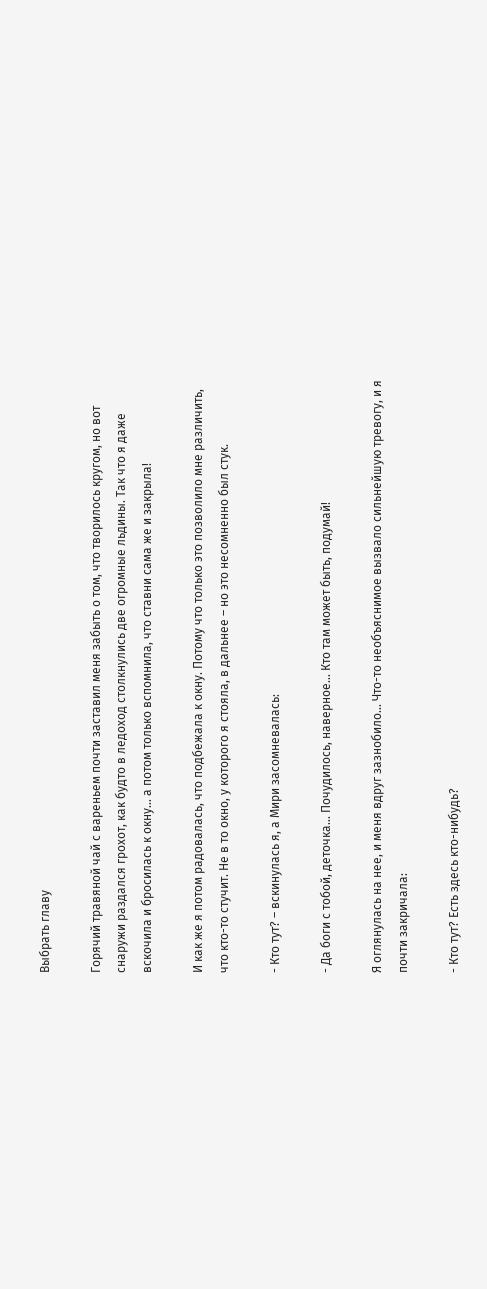Выбрать главу

Горячий травяной чай с вареньем почти заставил меня забыть о том, что творилось кругом, но вот снаружи раздался грохот, как будто в ледоход столкнулись две огромные льдины. Так что я даже вскочила и бросилась к окну… а потом только вспомнила, что ставни сама же и закрыла!

И как же я потом радовалась, что подбежала к окну. Потому что только это позволило мне различить, что кто-то стучит. Не в то окно, у которого я стояла, в дальнее – но это несомненно был стук.

- Кто тут? – вскинулась я, а Мири засомневалась:

- Да боги с тобой, деточка… Почудилось, наверное… Кто там может быть, подумай!

Я оглянулась на нее, и меня вдруг зазнобило… Что-то необъяснимое вызвало сильнейшую тревогу, и я почти закричала:

- Кто тут? Есть здесь кто-нибудь?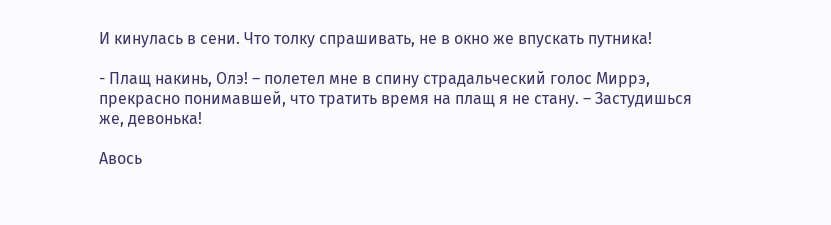И кинулась в сени. Что толку спрашивать, не в окно же впускать путника!

- Плащ накинь, Олэ! – полетел мне в спину страдальческий голос Миррэ, прекрасно понимавшей, что тратить время на плащ я не стану. – Застудишься же, девонька!

Авось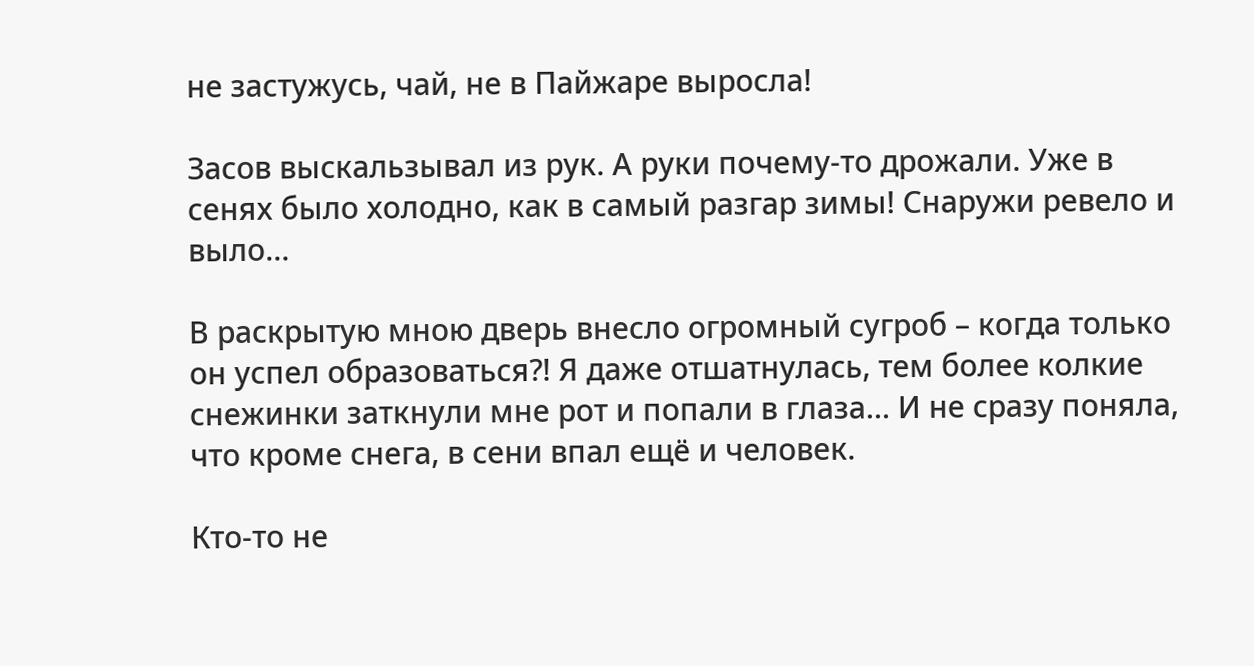не застужусь, чай, не в Пайжаре выросла!

Засов выскальзывал из рук. А руки почему-то дрожали. Уже в сенях было холодно, как в самый разгар зимы! Снаружи ревело и выло…

В раскрытую мною дверь внесло огромный сугроб – когда только он успел образоваться?! Я даже отшатнулась, тем более колкие снежинки заткнули мне рот и попали в глаза… И не сразу поняла, что кроме снега, в сени впал ещё и человек.

Кто-то не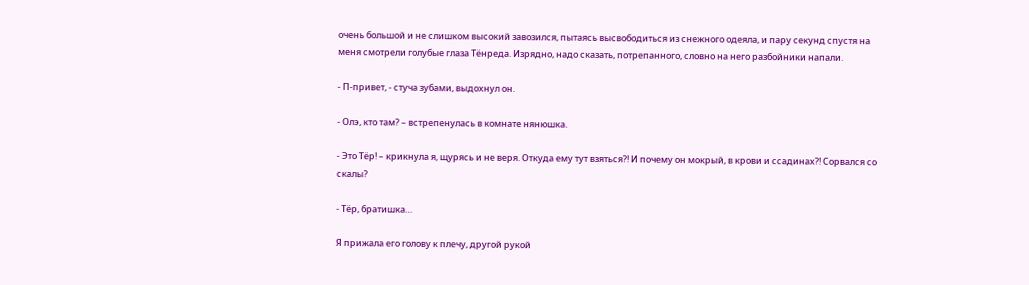очень большой и не слишком высокий завозился, пытаясь высвободиться из снежного одеяла, и пару секунд спустя на меня смотрели голубые глаза Тёнреда. Изрядно, надо сказать, потрепанного, словно на него разбойники напали.

- П-привет, - стуча зубами, выдохнул он.

- Олэ, кто там? – встрепенулась в комнате нянюшка.

- Это Тёр! – крикнула я, щурясь и не веря. Откуда ему тут взяться?! И почему он мокрый, в крови и ссадинах?! Сорвался со скалы?

- Тёр, братишка…

Я прижала его голову к плечу, другой рукой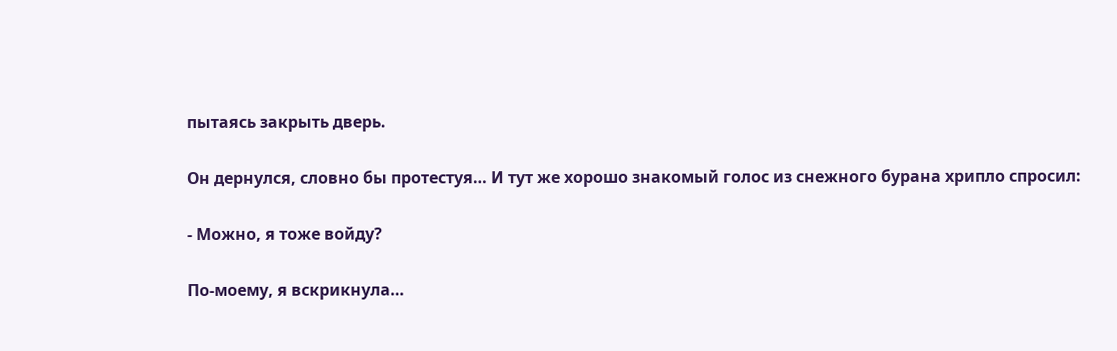пытаясь закрыть дверь.

Он дернулся, словно бы протестуя… И тут же хорошо знакомый голос из снежного бурана хрипло спросил:

- Можно, я тоже войду?

По-моему, я вскрикнула…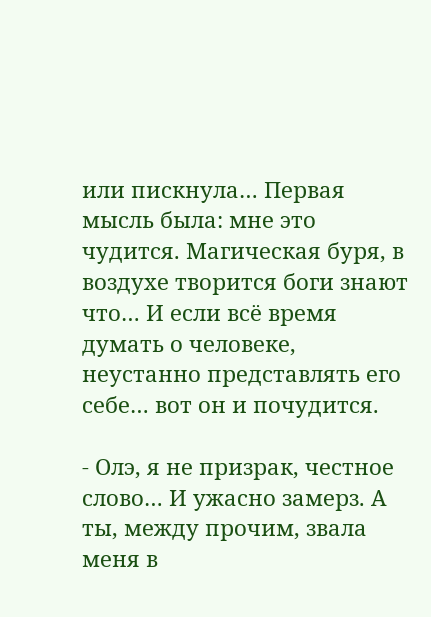или пискнула… Первая мысль была: мне это чудится. Магическая буря, в воздухе творится боги знают что… И если всё время думать о человеке, неустанно представлять его себе… вот он и почудится.

- Олэ, я не призрак, честное слово… И ужасно замерз. А ты, между прочим, звала меня в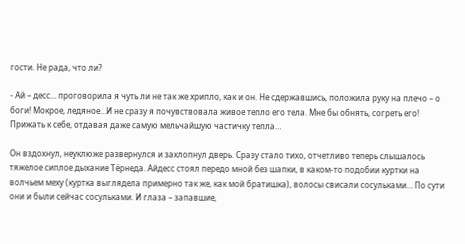гости. Не рада, что ли?

- Ай – десс… проговорила я чуть ли не так же хрипло, как и он. Не сдержавшись, положила руку на плечо – о боги! Мокрое, ледяное…И не сразу я почувствовала живое тепло его тела. Мне бы обнять, согреть его! Прижать к себе, отдавая даже самую мельчайшую частичку тепла…

Он вздохнул, неуклюже развернулся и захлопнул дверь. Сразу стало тихо, отчетливо теперь слышалось тяжелое сиплое дыхание Тёрнеда. Айдесс стоял передо мной без шапки, в каком-то подобии куртки на волчьем меху (куртка выглядела примерно так же, как мой братишка), волосы свисали сосульками… По сути они и были сейчас сосульками. И глаза – запавшие,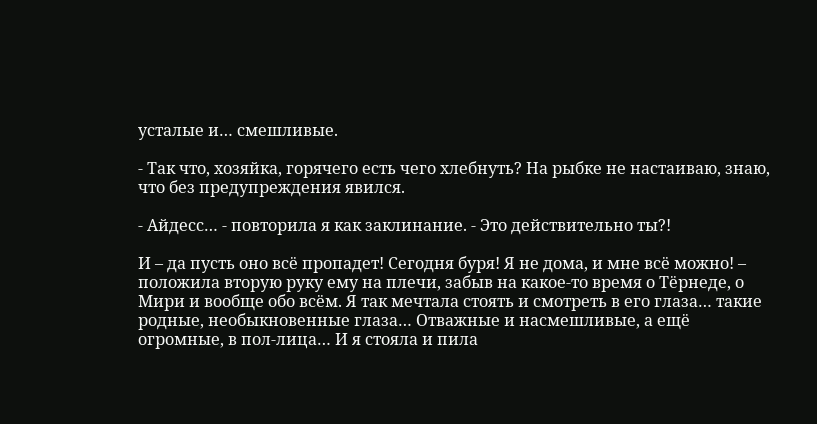усталые и… смешливые.

- Так что, хозяйка, горячего есть чего хлебнуть? На рыбке не настаиваю, знаю, что без предупреждения явился.

- Айдесс… - повторила я как заклинание. - Это действительно ты?!

И – да пусть оно всё пропадет! Сегодня буря! Я не дома, и мне всё можно! – положила вторую руку ему на плечи, забыв на какое-то время о Тёрнеде, о Мири и вообще обо всём. Я так мечтала стоять и смотреть в его глаза… такие родные, необыкновенные глаза… Отважные и насмешливые, а ещё огромные, в пол-лица… И я стояла и пила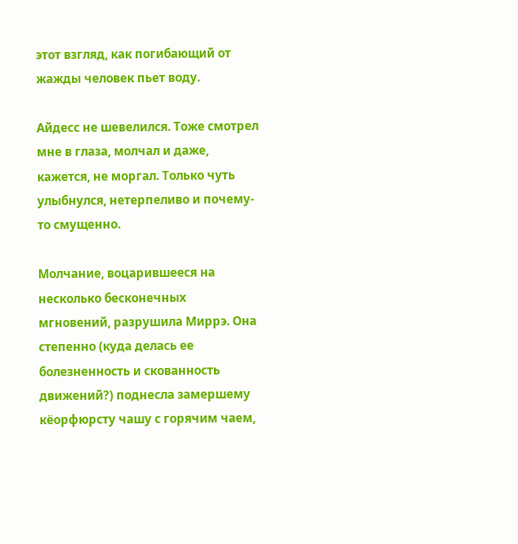этот взгляд, как погибающий от жажды человек пьет воду.

Айдесс не шевелился. Тоже смотрел мне в глаза, молчал и даже, кажется, не моргал. Только чуть улыбнулся, нетерпеливо и почему-то смущенно.

Молчание, воцарившееся на несколько бесконечных мгновений, разрушила Миррэ. Она степенно (куда делась ее болезненность и скованность движений?) поднесла замершему кёорфюрсту чашу с горячим чаем,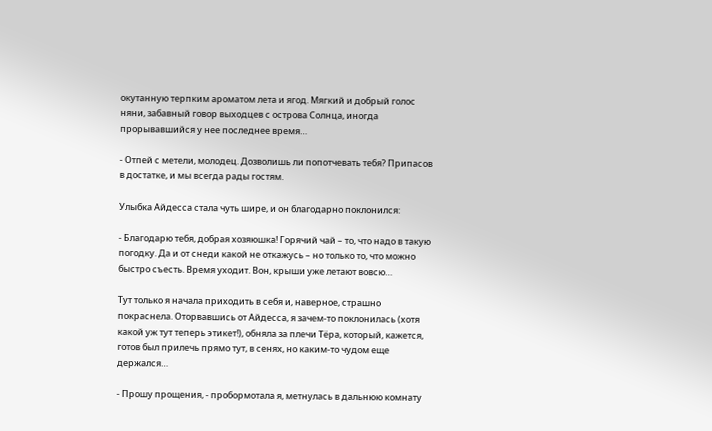окутанную терпким ароматом лета и ягод. Мягкий и добрый голос няни, забавный говор выходцев с острова Солнца, иногда прорывавшийся у нее последнее время…

- Отпей с метели, молодец. Дозволишь ли попотчевать тебя? Припасов в достатке, и мы всегда рады гостям.

Улыбка Айдесса стала чуть шире, и он благодарно поклонился:

- Благодарю тебя, добрая хозяюшка! Горячий чай – то, что надо в такую погодку. Да и от снеди какой не откажусь – но только то, что можно быстро съесть. Время уходит. Вон, крыши уже летают вовсю…

Тут только я начала приходить в себя и, наверное, страшно покраснела. Оторвавшись от Айдесса, я зачем-то поклонилась (хотя какой уж тут теперь этикет!), обняла за плечи Тёра, который, кажется, готов был прилечь прямо тут, в сенях, но каким-то чудом еще держался…

- Прошу прощения, - пробормотала я, метнулась в дальнюю комнату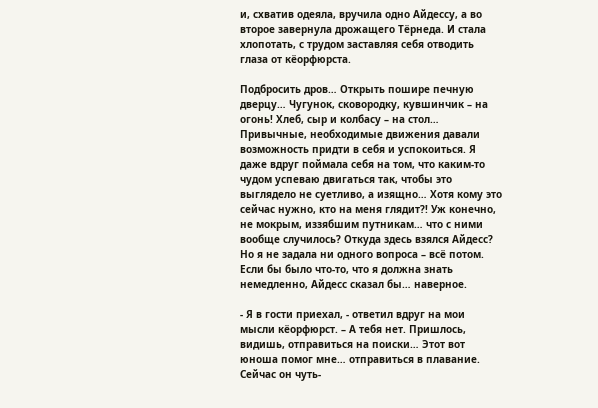и, схватив одеяла, вручила одно Айдессу, а во второе завернула дрожащего Тёрнеда. И стала хлопотать, с трудом заставляя себя отводить глаза от кёорфюрста.

Подбросить дров… Открыть пошире печную дверцу… Чугунок, сковородку, кувшинчик – на огонь! Хлеб, сыр и колбасу – на стол… Привычные, необходимые движения давали возможность придти в себя и успокоиться. Я даже вдруг поймала себя на том, что каким-то чудом успеваю двигаться так, чтобы это выглядело не суетливо, а изящно… Хотя кому это сейчас нужно, кто на меня глядит?! Уж конечно, не мокрым, иззябшим путникам… что с ними вообще случилось? Откуда здесь взялся Айдесс? Но я не задала ни одного вопроса – всё потом. Если бы было что-то, что я должна знать немедленно, Айдесс сказал бы… наверное.

- Я в гости приехал, - ответил вдруг на мои мысли кёорфюрст. – А тебя нет. Пришлось, видишь, отправиться на поиски… Этот вот юноша помог мне… отправиться в плавание. Сейчас он чуть-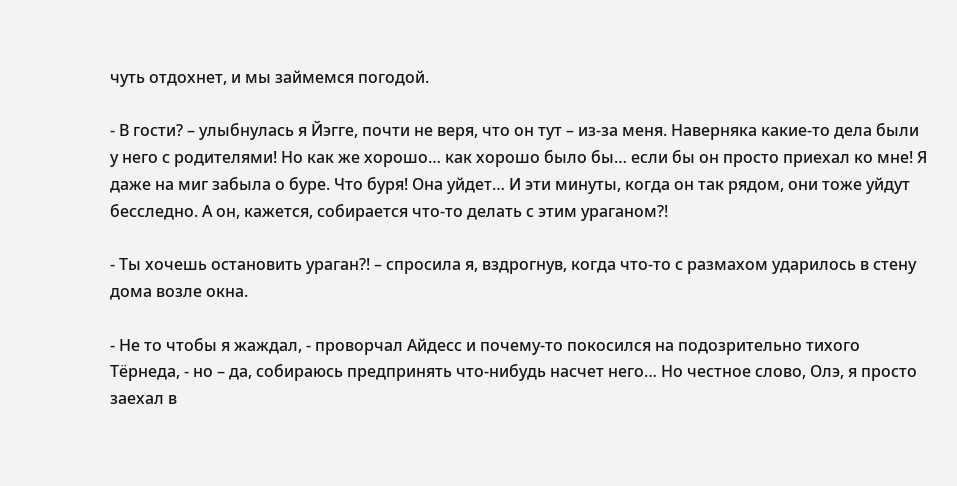чуть отдохнет, и мы займемся погодой.

- В гости? – улыбнулась я Йэгге, почти не веря, что он тут – из-за меня. Наверняка какие-то дела были у него с родителями! Но как же хорошо… как хорошо было бы… если бы он просто приехал ко мне! Я даже на миг забыла о буре. Что буря! Она уйдет… И эти минуты, когда он так рядом, они тоже уйдут бесследно. А он, кажется, собирается что-то делать с этим ураганом?!

- Ты хочешь остановить ураган?! – спросила я, вздрогнув, когда что-то с размахом ударилось в стену дома возле окна.

- Не то чтобы я жаждал, - проворчал Айдесс и почему-то покосился на подозрительно тихого Тёрнеда, - но – да, собираюсь предпринять что-нибудь насчет него… Но честное слово, Олэ, я просто заехал в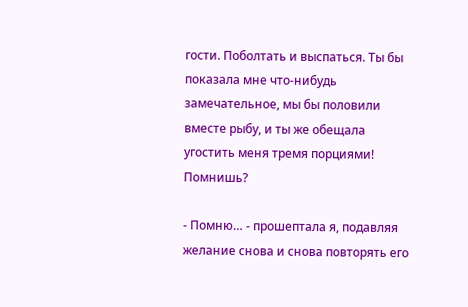гости. Поболтать и выспаться. Ты бы показала мне что-нибудь замечательное, мы бы половили вместе рыбу, и ты же обещала угостить меня тремя порциями! Помнишь?

- Помню… - прошептала я, подавляя желание снова и снова повторять его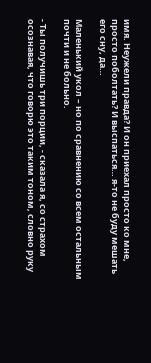имя. Неужели правда? И он приехал просто ко мне, просто поболтать? И выспаться… я-то не буду мешать его сну, да…

Маленький укол – но по сравнению со всем остальным почти и не больно.

- Ты получишь три порции, - сказала я, со страхом осознавая, что говорю это таким тоном, словно руку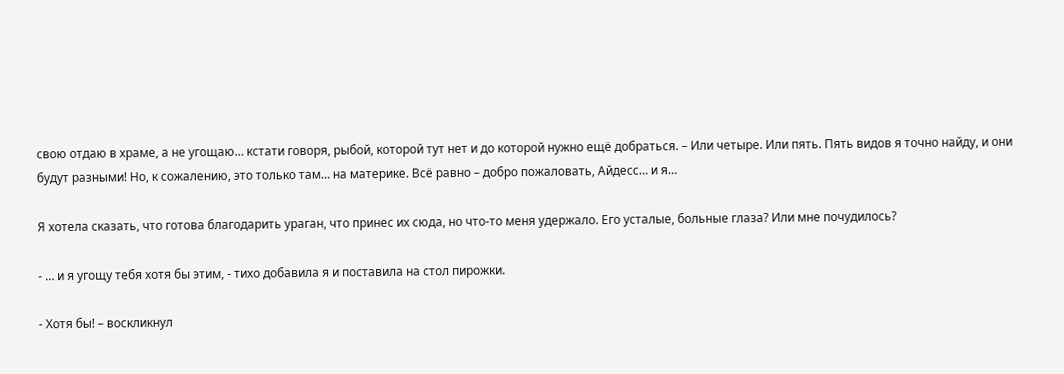свою отдаю в храме, а не угощаю… кстати говоря, рыбой, которой тут нет и до которой нужно ещё добраться. – Или четыре. Или пять. Пять видов я точно найду, и они будут разными! Но, к сожалению, это только там… на материке. Всё равно – добро пожаловать, Айдесс… и я…

Я хотела сказать, что готова благодарить ураган, что принес их сюда, но что-то меня удержало. Его усталые, больные глаза? Или мне почудилось?

- … и я угощу тебя хотя бы этим, - тихо добавила я и поставила на стол пирожки.

- Хотя бы! – воскликнул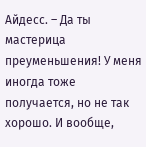Айдесс. – Да ты мастерица преуменьшения! У меня иногда тоже получается, но не так хорошо. И вообще,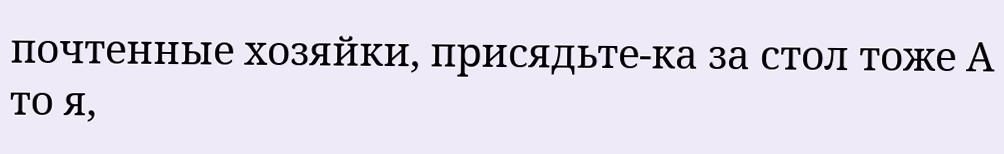почтенные хозяйки, присядьте-ка за стол тоже А то я,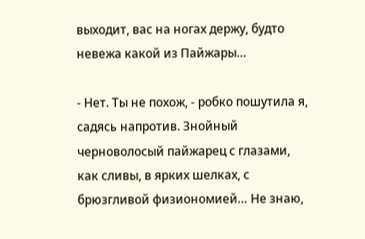выходит, вас на ногах держу, будто невежа какой из Пайжары…

- Нет. Ты не похож, - робко пошутила я, садясь напротив. Знойный черноволосый пайжарец с глазами, как сливы, в ярких шелках, с брюзгливой физиономией… Не знаю,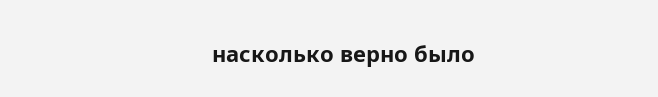насколько верно было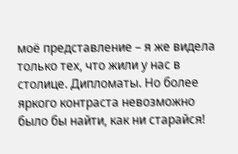моё представление – я же видела только тех, что жили у нас в столице. Дипломаты. Но более яркого контраста невозможно было бы найти, как ни старайся!